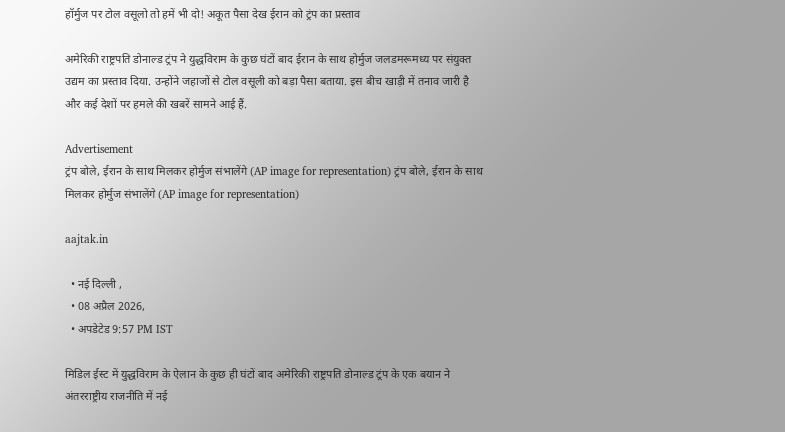हॉर्मुज पर टोल वसूलो तो हमें भी दो! अकूत पैसा देख ईरान को ट्रंप का प्रस्ताव

अमेरिकी राष्ट्रपति डोनाल्ड ट्रंप ने युद्धविराम के कुछ घंटों बाद ईरान के साथ होर्मुज जलडमरूमध्य पर संयुक्त उद्यम का प्रस्ताव दिया. उन्होंने जहाजों से टोल वसूली को बड़ा पैसा बताया. इस बीच खाड़ी में तनाव जारी है और कई देशों पर हमले की खबरें सामने आई हैं.

Advertisement
ट्रंप बोले, ईरान के साथ मिलकर होर्मुज संभालेंगे (AP image for representation) ट्रंप बोले, ईरान के साथ मिलकर होर्मुज संभालेंगे (AP image for representation)

aajtak.in

  • नई दिल्ली ,
  • 08 अप्रैल 2026,
  • अपडेटेड 9:57 PM IST

मिडिल ईस्ट में युद्धविराम के ऐलान के कुछ ही घंटों बाद अमेरिकी राष्ट्रपति डोनाल्ड ट्रंप के एक बयान ने अंतरराष्ट्रीय राजनीति में नई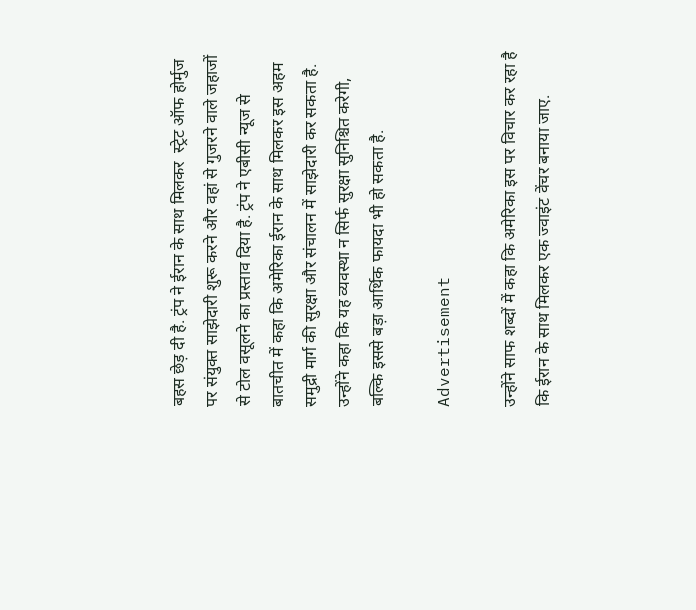बहस छेड़ दी है. ट्रंप ने ईरान के साथ मिलकर  स्ट्रेट ऑफ होर्मुज पर संयुक्त साझेदारी शुरू करने और वहां से गुजरने वाले जहाजों से टोल वसूलने का प्रस्ताव दिया है. ट्रंप ने एबीसी न्यूज से बातचीत में कहा कि अमेरिका ईरान के साथ मिलकर इस अहम समुद्री मार्ग की सुरक्षा और संचालन में साझेदारी कर सकता है. उन्होंने कहा कि यह व्यवस्था न सिर्फ सुरक्षा सुनिश्चित करेगी, बल्कि इससे बड़ा आर्थिक फायदा भी हो सकता है.

Advertisement

उन्होंने साफ शब्दों में कहा कि अमेरिका इस पर विचार कर रहा है कि ईरान के साथ मिलकर एक ज्वाइंट वेंचर बनाया जाए.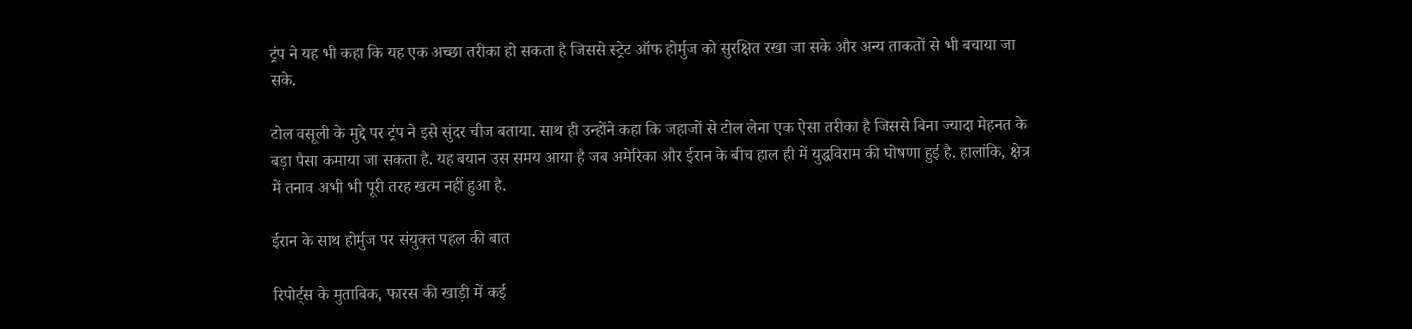ट्रंप ने यह भी कहा कि यह एक अच्छा तरीका हो सकता है जिससे स्ट्रेट ऑफ होर्मुज को सुरक्षित रखा जा सके और अन्य ताकतों से भी बचाया जा सके.

टोल वसूली के मुद्दे पर ट्रंप ने इसे सुंदर चीज बताया. साथ ही उन्होंने कहा कि जहाजों से टोल लेना एक ऐसा तरीका है जिससे बिना ज्यादा मेहनत के बड़ा पैसा कमाया जा सकता है. यह बयान उस समय आया है जब अमेरिका और ईरान के बीच हाल ही में युद्धविराम की घोषणा हुई है. हालांकि, क्षेत्र में तनाव अभी भी पूरी तरह खत्म नहीं हुआ है.

ईरान के साथ होर्मुज पर संयुक्त पहल की बात

रिपोर्ट्स के मुताबिक, फारस की खाड़ी में कई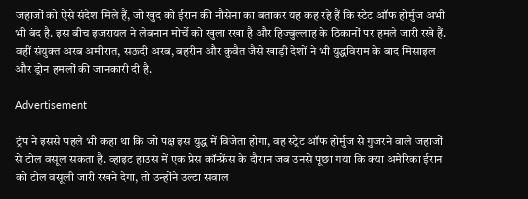जहाजों को ऐसे संदेश मिले हैं, जो खुद को ईरान की नौसेना का बताकर यह कह रहे हैं कि स्टेट ऑफ होर्मुज अभी भी बंद है. इस बीच इजरायल ने लेबनान मोर्चे को खुला रखा है और हिज्बुल्लाह के ठिकानों पर हमले जारी रखे हैं. वहीं संयुक्त अरब अमीरात, सऊदी अरब, बहरीन और कुवैत जैसे खाड़ी देशों ने भी युद्धविराम के बाद मिसाइल और ड्रोन हमलों की जानकारी दी है.

Advertisement

ट्रंप ने इससे पहले भी कहा था कि जो पक्ष इस युद्ध में विजेता होगा, वह स्ट्रेट ऑफ होर्मुज से गुजरने वाले जहाजों से टोल वसूल सकता है. व्हाइट हाउस में एक प्रेस कॉन्फ्रेंस के दौरान जब उनसे पूछा गया कि क्या अमेरिका ईरान को टोल वसूली जारी रखने देगा, तो उन्होंने उल्टा सवाल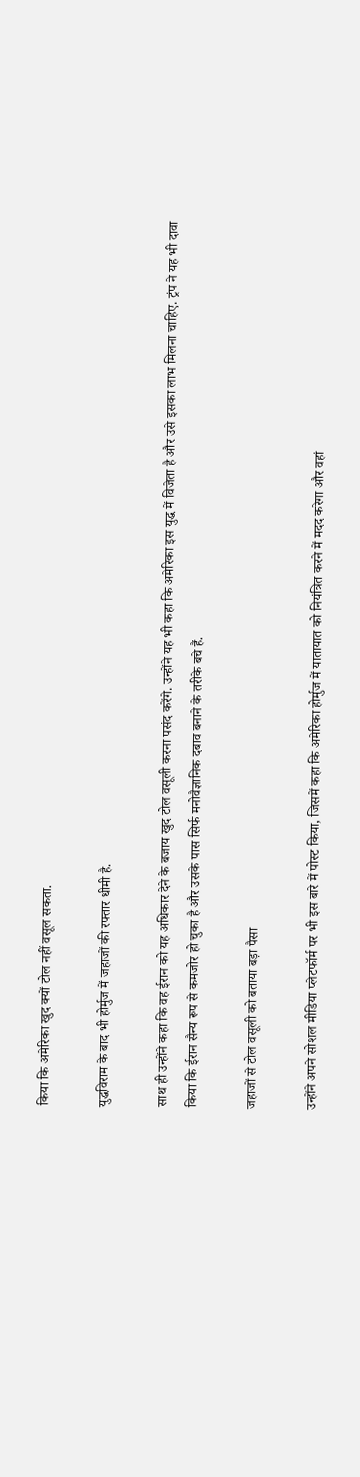किया कि अमेरिका खुद क्यों टोल नहीं वसूल सकता.

युद्धविराम के बाद भी होर्मुज में जहाजों की रफ्तार धीमी है.

साथ ही उन्होंने कहा कि वह ईरान को यह अधिकार देने के बजाय खुद टोल वसूली करना पसंद करेंगे. उन्होंने यह भी कहा कि अमेरिका इस युद्ध में विजेता है और उसे इसका लाभ मिलना चाहिए. ट्रंप ने यह भी दावा किया कि ईरान सैन्य रूप से कमजोर हो चुका है और उसके पास सिर्फ मनोवैज्ञानिक दबाव बनाने के तरीके बचे हैं.

जहाजों से टोल वसूली को बताया बड़ा पैसा

उन्होंने अपने सोशल मीडिया प्लेटफॉर्म पर भी इस बारे में पोस्ट किया, जिसमें कहा कि अमेरिका होर्मुज में यातायात को नियंत्रित करने में मदद करेगा और वहां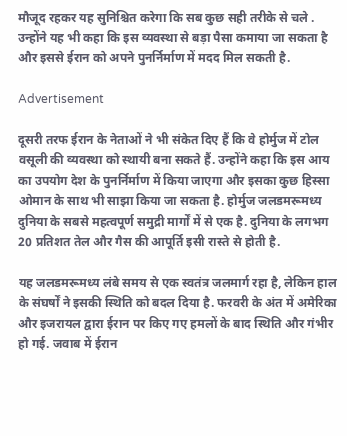मौजूद रहकर यह सुनिश्चित करेगा कि सब कुछ सही तरीके से चले . उन्होंने यह भी कहा कि इस व्यवस्था से बड़ा पैसा कमाया जा सकता है और इससे ईरान को अपने पुनर्निर्माण में मदद मिल सकती है.

Advertisement

दूसरी तरफ ईरान के नेताओं ने भी संकेत दिए हैं कि वे होर्मुज में टोल वसूली की व्यवस्था को स्थायी बना सकते हैं. उन्होंने कहा कि इस आय का उपयोग देश के पुनर्निर्माण में किया जाएगा और इसका कुछ हिस्सा ओमान के साथ भी साझा किया जा सकता है. होर्मुज जलडमरूमध्य दुनिया के सबसे महत्वपूर्ण समुद्री मार्गों में से एक है. दुनिया के लगभग 20 प्रतिशत तेल और गैस की आपूर्ति इसी रास्ते से होती है.

यह जलडमरूमध्य लंबे समय से एक स्वतंत्र जलमार्ग रहा है, लेकिन हाल के संघर्षों ने इसकी स्थिति को बदल दिया है. फरवरी के अंत में अमेरिका और इजरायल द्वारा ईरान पर किए गए हमलों के बाद स्थिति और गंभीर हो गई. जवाब में ईरान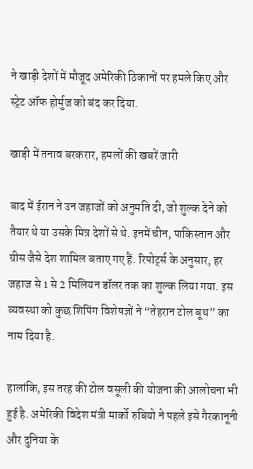ने खाड़ी देशों में मौजूद अमेरिकी ठिकानों पर हमले किए और स्ट्रेट ऑफ होर्मुज को बंद कर दिया.

खाड़ी में तनाव बरकरार, हमलों की खबरें जारी

बाद में ईरान ने उन जहाजों को अनुमति दी, जो शुल्क देने को तैयार थे या उसके मित्र देशों से थे. इनमें चीन, पाकिस्तान और ग्रीस जैसे देश शामिल बताए गए हैं. रिपोर्ट्स के अनुसार, हर जहाज से 1 से 2 मिलियन डॉलर तक का शुल्क लिया गया. इस व्यवस्था को कुछ शिपिंग विशेषज्ञों ने “तेहरान टोल बूथ” का नाम दिया है.

हालांकि, इस तरह की टोल वसूली की योजना की आलोचना भी हुई है. अमेरिकी विदेश मंत्री मार्को रुबियो ने पहले इसे गैरकानूनी और दुनिया के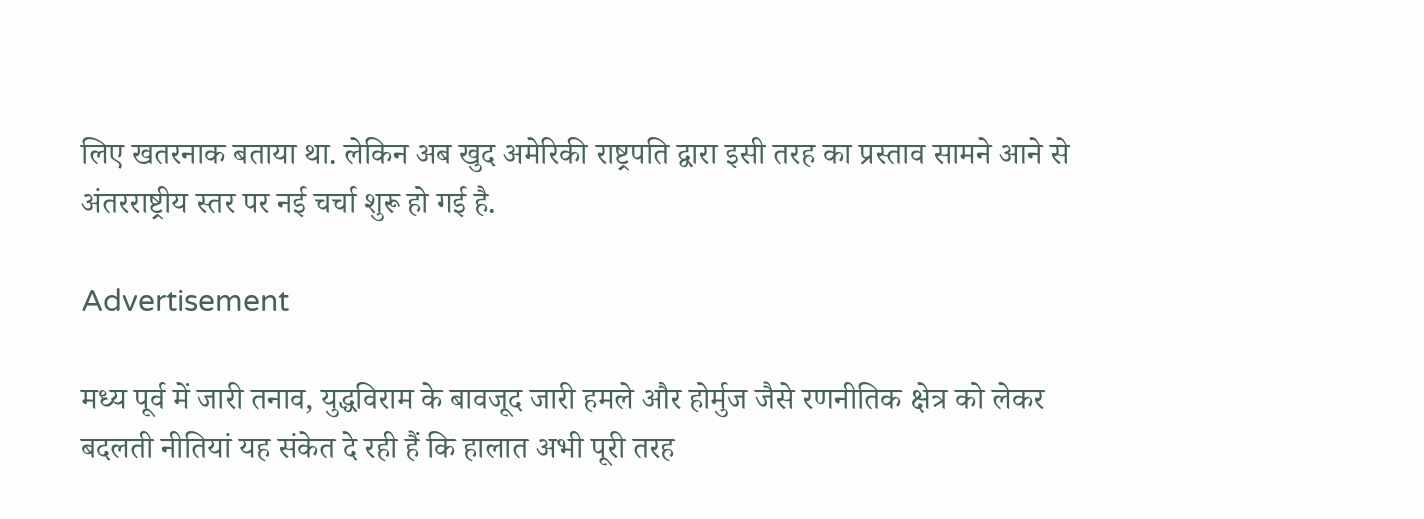लिए खतरनाक बताया था. लेकिन अब खुद अमेरिकी राष्ट्रपति द्वारा इसी तरह का प्रस्ताव सामने आने से अंतरराष्ट्रीय स्तर पर नई चर्चा शुरू हो गई है.

Advertisement

मध्य पूर्व में जारी तनाव, युद्धविराम के बावजूद जारी हमले और होर्मुज जैसे रणनीतिक क्षेत्र को लेकर बदलती नीतियां यह संकेत दे रही हैं कि हालात अभी पूरी तरह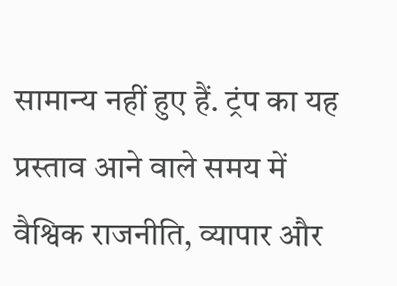सामान्य नहीं हुए हैं. ट्रंप का यह प्रस्ताव आने वाले समय में वैश्विक राजनीति, व्यापार और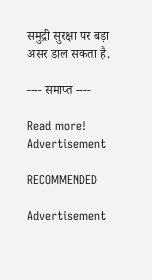समुद्री सुरक्षा पर बड़ा असर डाल सकता है.

---- समाप्त ----

Read more!
Advertisement

RECOMMENDED

Advertisement